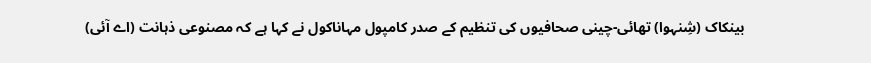بینکاک (شِنہوا) تھائی-چینی صحافیوں کی تنظیم کے صدر کامپول مہاناکول نے کہا ہے کہ مصنوعی ذہانت (اے آئی)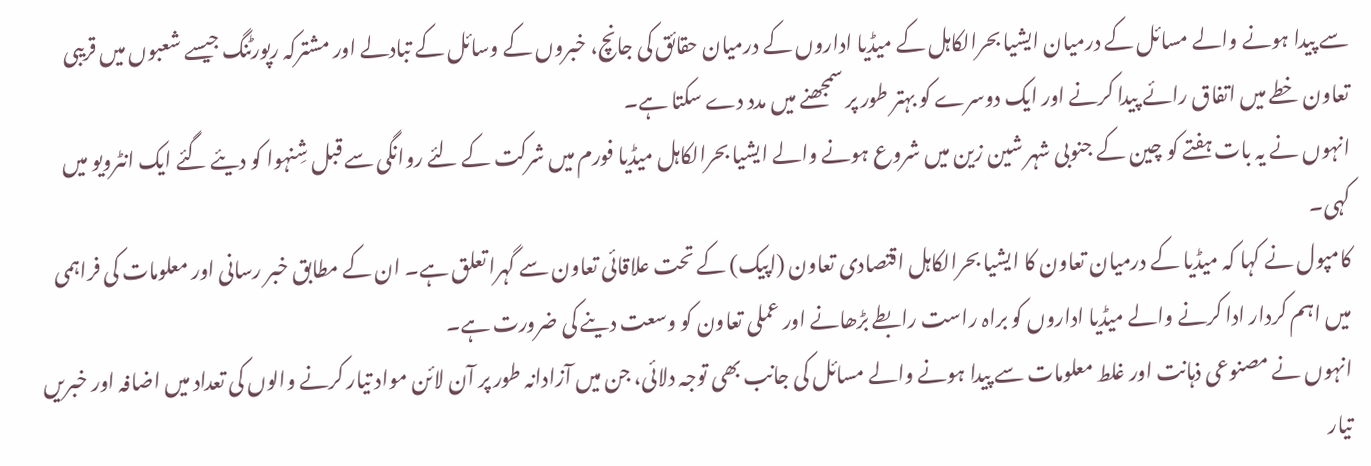سے پیدا ہونے والے مسائل کے درمیان ایشیا بحرالکاہل کے میڈیا اداروں کے درمیان حقائق کی جانچ، خبروں کے وسائل کے تبادلے اور مشترکہ رپورٹنگ جیسے شعبوں میں قریبی تعاون خطے میں اتفاق رائے پیدا کرنے اور ایک دوسرے کو بہتر طور پر سمجھنے میں مدد دے سکتا ہے۔
انہوں نے یہ بات ہفتے کو چین کے جنوبی شہر شین زین میں شروع ہونے والے ایشیا بحرالکاہل میڈیا فورم میں شرکت کے لئے روانگی سے قبل شِنہوا کو دیئے گئے ایک انٹرویو میں کہی۔
کامپول نے کہا کہ میڈیا کے درمیان تعاون کا ایشیا بحرالکاہل اقتصادی تعاون (اپیک) کے تحت علاقائی تعاون سے گہرا تعلق ہے۔ ان کے مطابق خبر رسانی اور معلومات کی فراہمی میں اہم کردار ادا کرنے والے میڈیا اداروں کو براہ راست رابطے بڑھانے اور عملی تعاون کو وسعت دینے کی ضرورت ہے۔
انہوں نے مصنوعی ذہانت اور غلط معلومات سے پیدا ہونے والے مسائل کی جانب بھی توجہ دلائی، جن میں آزادانہ طور پر آن لائن مواد تیار کرنے والوں کی تعداد میں اضافہ اور خبریں تیار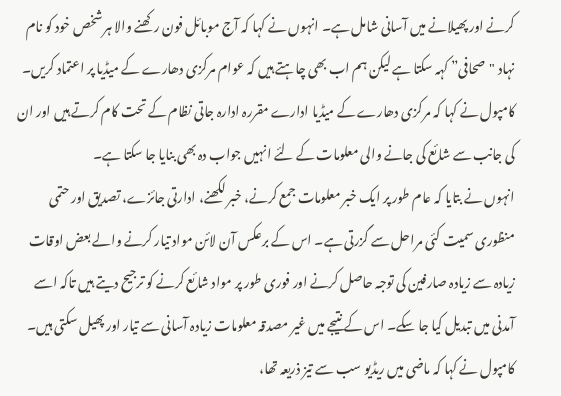کرنے اور پھیلانے میں آسانی شامل ہے۔ انہوں نے کہا کہ آج موبائل فون رکھنے والا ہر شخص خود کو نام نہاد "صحافی” کہہ سکتا ہے لیکن ہم اب بھی چاہتے ہیں کہ عوام مرکزی دھارے کے میڈیا پر اعتماد کریں۔
کامپول نے کہا کہ مرکزی دھارے کے میڈیا ادارے مقررہ ادارہ جاتی نظام کے تحت کام کرتے ہیں اور ان کی جانب سے شائع کی جانے والی معلومات کے لئے انہیں جواب دہ بھی بنایا جا سکتا ہے۔
انہوں نے بتایا کہ عام طور پر ایک خبر معلومات جمع کرنے، خبر لکھنے، ادارتی جائزے، تصدیق اور حتمی منظوری سمیت کئی مراحل سے گزرتی ہے۔ اس کے برعکس آن لائن مواد تیار کرنے والے بعض اوقات زیادہ سے زیادہ صارفین کی توجہ حاصل کرنے اور فوری طور پر مواد شائع کرنے کو ترجیح دیتے ہیں تاکہ اسے آمدنی میں تبدیل کیا جا سکے۔ اس کے نتیجے میں غیر مصدقہ معلومات زیادہ آسانی سے تیار اور پھیل سکتی ہیں۔
کامپول نے کہا کہ ماضی میں ریڈیو سب سے تیز ذریعہ تھا،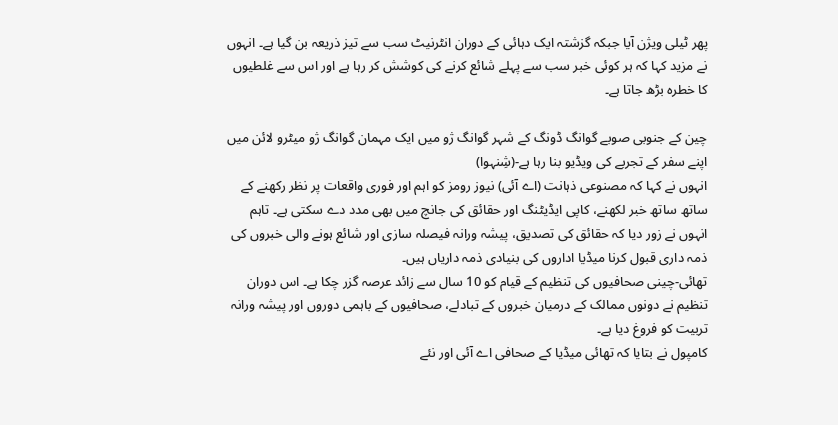پھر ٹیلی ویژن آیا جبکہ گزشتہ ایک دہائی کے دوران انٹرنیٹ سب سے تیز ذریعہ بن گیا ہے۔ انہوں نے مزید کہا کہ ہر کوئی خبر سب سے پہلے شائع کرنے کی کوشش کر رہا ہے اور اس سے غلطیوں کا خطرہ بڑھ جاتا ہے۔

چین کے جنوبی صوبے گوانگ ڈونگ کے شہر گوانگ ژو میں ایک مہمان گوانگ ژو میٹرو لائن میں اپنے سفر کے تجربے کی ویڈیو بنا رہا ہے-(شِنہوا)
انہوں نے کہا کہ مصنوعی ذہانت (اے آئی) نیوز رومز کو اہم اور فوری واقعات پر نظر رکھنے کے ساتھ ساتھ خبر لکھنے، کاپی ایڈیٹنگ اور حقائق کی جانچ میں بھی مدد دے سکتی ہے۔ تاہم انہوں نے زور دیا کہ حقائق کی تصدیق، پیشہ ورانہ فیصلہ سازی اور شائع ہونے والی خبروں کی ذمہ داری قبول کرنا میڈیا اداروں کی بنیادی ذمہ داریاں ہیں۔
تھائی-چینی صحافیوں کی تنظیم کے قیام کو 10 سال سے زائد عرصہ گزر چکا ہے۔ اس دوران تنظیم نے دونوں ممالک کے درمیان خبروں کے تبادلے، صحافیوں کے باہمی دوروں اور پیشہ ورانہ تربیت کو فروغ دیا ہے۔
کامپول نے بتایا کہ تھائی میڈیا کے صحافی اے آئی اور نئے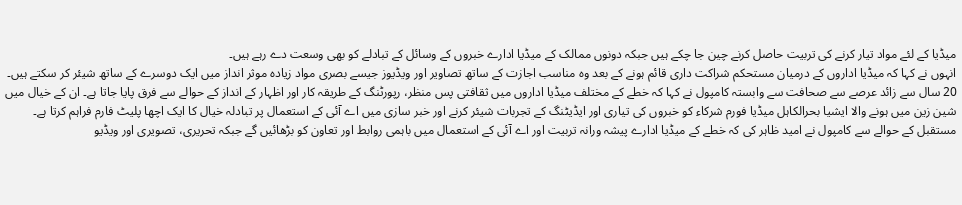میڈیا کے لئے مواد تیار کرنے کی تربیت حاصل کرنے چین جا چکے ہیں جبکہ دونوں ممالک کے میڈیا ادارے خبروں کے وسائل کے تبادلے کو بھی وسعت دے رہے ہیں۔
انہوں نے کہا کہ میڈیا اداروں کے درمیان مستحکم شراکت داری قائم ہونے کے بعد وہ مناسب اجازت کے ساتھ تصاویر اور ویڈیوز جیسے بصری مواد زیادہ موثر انداز میں ایک دوسرے کے ساتھ شیئر کر سکتے ہیں۔
20 سال سے زائد عرصے سے صحافت سے وابستہ کامپول نے کہا کہ خطے کے مختلف میڈیا اداروں میں ثقافتی پس منظر، رپورٹنگ کے طریقہ کار اور اظہار کے انداز کے حوالے سے فرق پایا جاتا ہے۔ ان کے خیال میں شین زین میں ہونے والا ایشیا بحرالکاہل میڈیا فورم شرکاء کو خبروں کی تیاری اور ایڈیٹنگ کے تجربات شیئر کرنے اور خبر سازی میں اے آئی کے استعمال پر تبادلہ خیال کا ایک اچھا پلیٹ فارم فراہم کرتا ہے۔
مستقبل کے حوالے سے کامپول نے امید ظاہر کی کہ خطے کے میڈیا ادارے پیشہ ورانہ تربیت اور اے آئی کے استعمال میں باہمی روابط اور تعاون کو بڑھائیں گے جبکہ تحریری، تصویری اور ویڈیو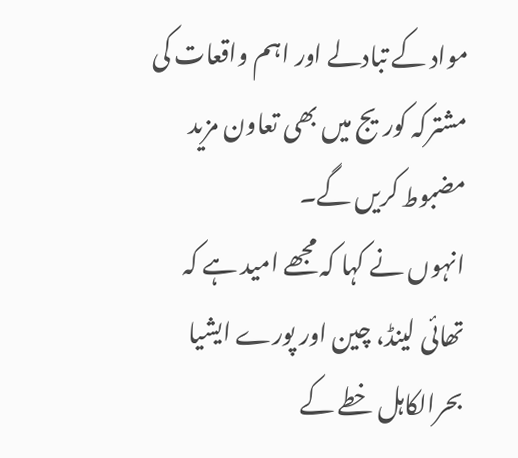مواد کے تبادلے اور اہم واقعات کی مشترکہ کوریج میں بھی تعاون مزید مضبوط کریں گے۔
انہوں نے کہا کہ مجھے امید ہے کہ تھائی لینڈ، چین اور پورے ایشیا بحرالکاہل خطے کے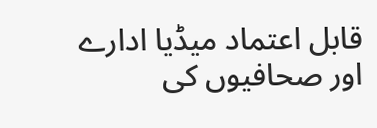قابل اعتماد میڈیا ادارے اور صحافیوں کی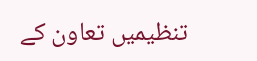تنظیمیں تعاون کے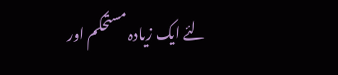لئے ایک زیادہ مستحکم اور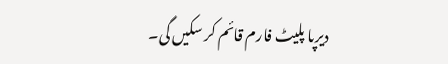دیرپا پلیٹ فارم قائم کر سکیں گی۔